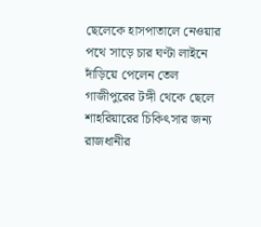ছেলেকে হাসপাতালে নেওয়ার পথে সাড়ে চার ঘণ্টা লাইনে দাঁড়িয়ে পেলেন তেল
গাজীপুরের টঙ্গী থেকে ছেলে শাহরিয়ারের চিকিৎসার জন্য রাজধানীর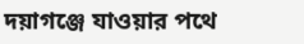দয়াগঞ্জে যাওয়ার পথে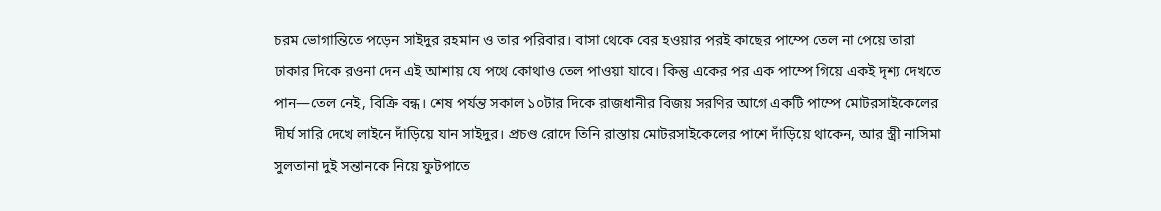চরম ভোগান্তিতে পড়েন সাইদুর রহমান ও তার পরিবার। বাসা থেকে বের হওয়ার পরই কাছের পাম্পে তেল না পেয়ে তারা ঢাকার দিকে রওনা দেন এই আশায় যে পথে কোথাও তেল পাওয়া যাবে। কিন্তু একের পর এক পাম্পে গিয়ে একই দৃশ্য দেখতে পান—তেল নেই, বিক্রি বন্ধ। শেষ পর্যন্ত সকাল ১০টার দিকে রাজধানীর বিজয় সরণির আগে একটি পাম্পে মোটরসাইকেলের দীর্ঘ সারি দেখে লাইনে দাঁড়িয়ে যান সাইদুর। প্রচণ্ড রোদে তিনি রাস্তায় মোটরসাইকেলের পাশে দাঁড়িয়ে থাকেন, আর স্ত্রী নাসিমা সুলতানা দুই সন্তানকে নিয়ে ফুটপাতে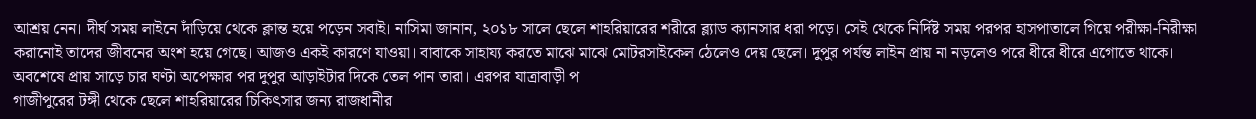আশ্রয় নেন। দীর্ঘ সময় লাইনে দাঁড়িয়ে থেকে ক্লান্ত হয়ে পড়েন সবাই। নাসিমা জানান, ২০১৮ সালে ছেলে শাহরিয়ারের শরীরে ব্ল্যাড ক্যানসার ধরা পড়ে। সেই থেকে নির্দিষ্ট সময় পরপর হাসপাতালে গিয়ে পরীক্ষা-নিরীক্ষা করানোই তাদের জীবনের অংশ হয়ে গেছে। আজও একই কারণে যাওয়া। বাবাকে সাহায্য করতে মাঝে মাঝে মোটরসাইকেল ঠেলেও দেয় ছেলে। দুপুর পর্যন্ত লাইন প্রায় না নড়লেও পরে ধীরে ধীরে এগোতে থাকে। অবশেষে প্রায় সাড়ে চার ঘণ্টা অপেক্ষার পর দুপুর আড়াইটার দিকে তেল পান তারা। এরপর যাত্রাবাড়ী প
গাজীপুরের টঙ্গী থেকে ছেলে শাহরিয়ারের চিকিৎসার জন্য রাজধানীর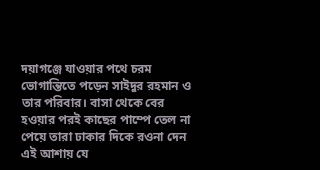দয়াগঞ্জে যাওয়ার পথে চরম ভোগান্তিতে পড়েন সাইদুর রহমান ও তার পরিবার। বাসা থেকে বের হওয়ার পরই কাছের পাম্পে তেল না পেয়ে তারা ঢাকার দিকে রওনা দেন এই আশায় যে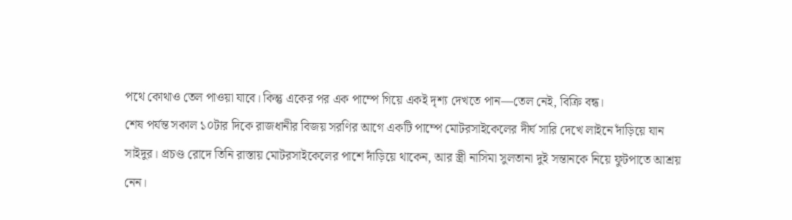পথে কোথাও তেল পাওয়া যাবে। কিন্তু একের পর এক পাম্পে গিয়ে একই দৃশ্য দেখতে পান—তেল নেই, বিক্রি বন্ধ।
শেষ পর্যন্ত সকাল ১০টার দিকে রাজধানীর বিজয় সরণির আগে একটি পাম্পে মোটরসাইকেলের দীর্ঘ সারি দেখে লাইনে দাঁড়িয়ে যান সাইদুর। প্রচণ্ড রোদে তিনি রাস্তায় মোটরসাইকেলের পাশে দাঁড়িয়ে থাকেন, আর স্ত্রী নাসিমা সুলতানা দুই সন্তানকে নিয়ে ফুটপাতে আশ্রয় নেন।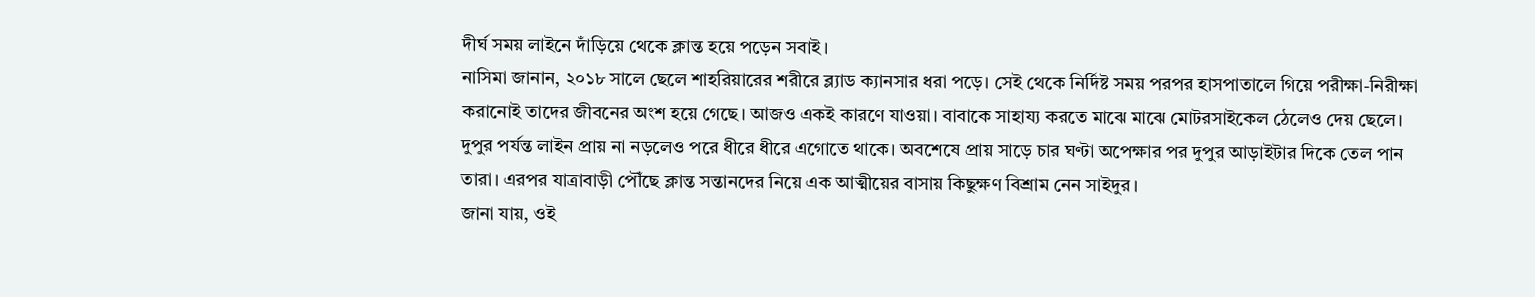দীর্ঘ সময় লাইনে দাঁড়িয়ে থেকে ক্লান্ত হয়ে পড়েন সবাই।
নাসিমা জানান, ২০১৮ সালে ছেলে শাহরিয়ারের শরীরে ব্ল্যাড ক্যানসার ধরা পড়ে। সেই থেকে নির্দিষ্ট সময় পরপর হাসপাতালে গিয়ে পরীক্ষা-নিরীক্ষা করানোই তাদের জীবনের অংশ হয়ে গেছে। আজও একই কারণে যাওয়া। বাবাকে সাহায্য করতে মাঝে মাঝে মোটরসাইকেল ঠেলেও দেয় ছেলে।
দুপুর পর্যন্ত লাইন প্রায় না নড়লেও পরে ধীরে ধীরে এগোতে থাকে। অবশেষে প্রায় সাড়ে চার ঘণ্টা অপেক্ষার পর দুপুর আড়াইটার দিকে তেল পান তারা। এরপর যাত্রাবাড়ী পৌঁছে ক্লান্ত সন্তানদের নিয়ে এক আত্মীয়ের বাসায় কিছুক্ষণ বিশ্রাম নেন সাইদুর।
জানা যায়, ওই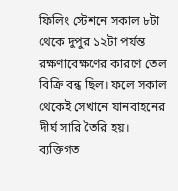ফিলিং স্টেশনে সকাল ৮টা থেকে দুপুর ১২টা পর্যন্ত রক্ষণাবেক্ষণের কারণে তেল বিক্রি বন্ধ ছিল। ফলে সকাল থেকেই সেখানে যানবাহনের দীর্ঘ সারি তৈরি হয়। ব্যক্তিগত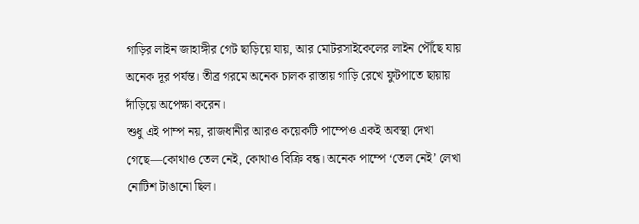গাড়ির লাইন জাহাঙ্গীর গেট ছাড়িয়ে যায়, আর মোটরসাইকেলের লাইন পৌঁছে যায় অনেক দূর পর্যন্ত। তীব্র গরমে অনেক চালক রাস্তায় গাড়ি রেখে ফুটপাতে ছায়ায় দাঁড়িয়ে অপেক্ষা করেন।
শুধু এই পাম্প নয়, রাজধানীর আরও কয়েকটি পাম্পেও একই অবস্থা দেখা গেছে—কোথাও তেল নেই, কোথাও বিক্রি বন্ধ। অনেক পাম্পে ‘তেল নেই’ লেখা নোটিশ টাঙানো ছিল।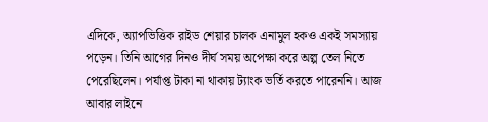এদিকে, অ্যাপভিত্তিক রাইড শেয়ার চালক এনামুল হকও একই সমস্যায় পড়েন। তিনি আগের দিনও দীর্ঘ সময় অপেক্ষা করে অল্প তেল নিতে পেরেছিলেন। পর্যাপ্ত টাকা না থাকায় ট্যাংক ভর্তি করতে পারেননি। আজ আবার লাইনে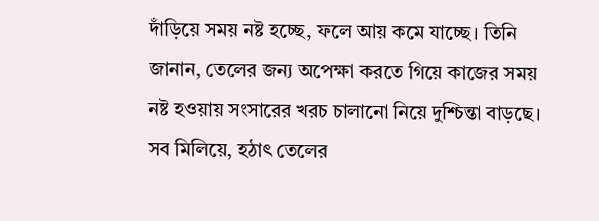দাঁড়িয়ে সময় নষ্ট হচ্ছে, ফলে আয় কমে যাচ্ছে। তিনি জানান, তেলের জন্য অপেক্ষা করতে গিয়ে কাজের সময় নষ্ট হওয়ায় সংসারের খরচ চালানো নিয়ে দুশ্চিন্তা বাড়ছে।
সব মিলিয়ে, হঠাৎ তেলের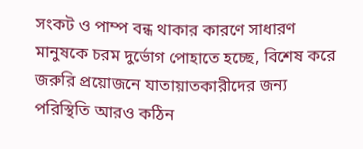সংকট ও পাম্প বন্ধ থাকার কারণে সাধারণ মানুষকে চরম দুর্ভোগ পোহাতে হচ্ছে, বিশেষ করে জরুরি প্রয়োজনে যাতায়াতকারীদের জন্য পরিস্থিতি আরও কঠিন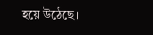হয়ে উঠেছে।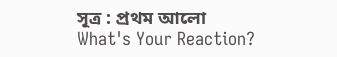সূত্র : প্রথম আলো
What's Your Reaction?